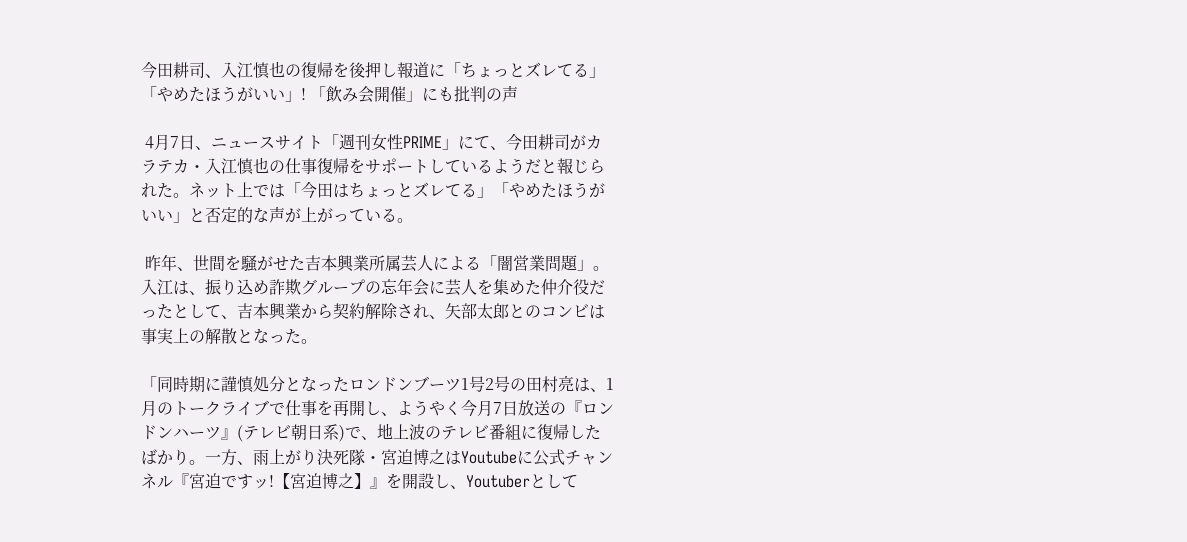今田耕司、入江慎也の復帰を後押し報道に「ちょっとズレてる」「やめたほうがいい」! 「飲み会開催」にも批判の声

 4月7日、ニュースサイト「週刊女性PRIME」にて、今田耕司がカラテカ・入江慎也の仕事復帰をサポートしているようだと報じられた。ネット上では「今田はちょっとズレてる」「やめたほうがいい」と否定的な声が上がっている。

 昨年、世間を騒がせた吉本興業所属芸人による「闇営業問題」。入江は、振り込め詐欺グループの忘年会に芸人を集めた仲介役だったとして、吉本興業から契約解除され、矢部太郎とのコンビは事実上の解散となった。

「同時期に謹慎処分となったロンドンブーツ1号2号の田村亮は、1月のトークライブで仕事を再開し、ようやく今月7日放送の『ロンドンハーツ』(テレビ朝日系)で、地上波のテレビ番組に復帰したばかり。一方、雨上がり決死隊・宮迫博之はYoutubeに公式チャンネル『宮迫ですッ!【宮迫博之】』を開設し、Youtuberとして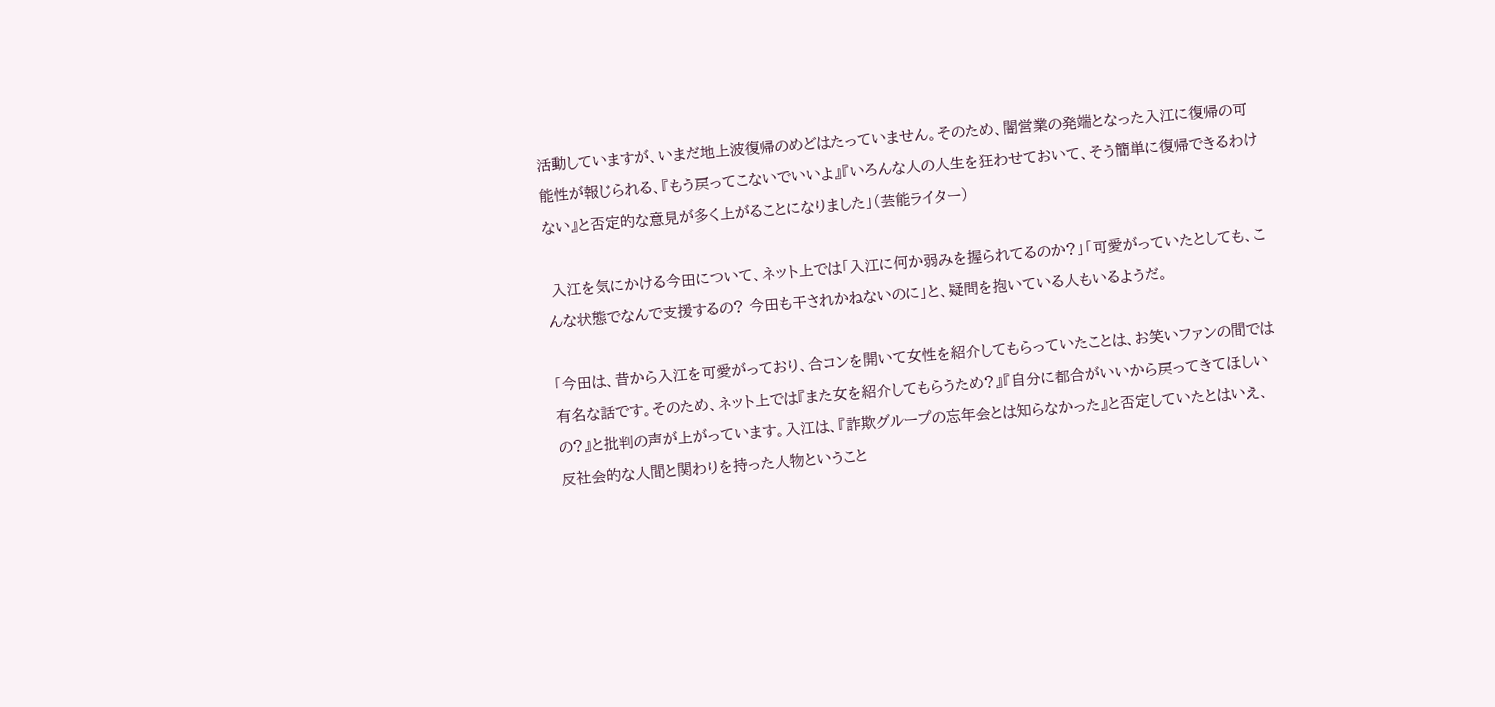活動していますが、いまだ地上波復帰のめどはたっていません。そのため、闇営業の発端となった入江に復帰の可能性が報じられる、『もう戻ってこないでいいよ』『いろんな人の人生を狂わせておいて、そう簡単に復帰できるわけない』と否定的な意見が多く上がることになりました」(芸能ライター)

 入江を気にかける今田について、ネット上では「入江に何か弱みを握られてるのか?」「可愛がっていたとしても、こんな状態でなんで支援するの? 今田も干されかねないのに」と、疑問を抱いている人もいるようだ。

「今田は、昔から入江を可愛がっており、合コンを開いて女性を紹介してもらっていたことは、お笑いファンの間では有名な話です。そのため、ネット上では『また女を紹介してもらうため?』『自分に都合がいいから戻ってきてほしいの?』と批判の声が上がっています。入江は、『詐欺グループの忘年会とは知らなかった』と否定していたとはいえ、反社会的な人間と関わりを持った人物ということ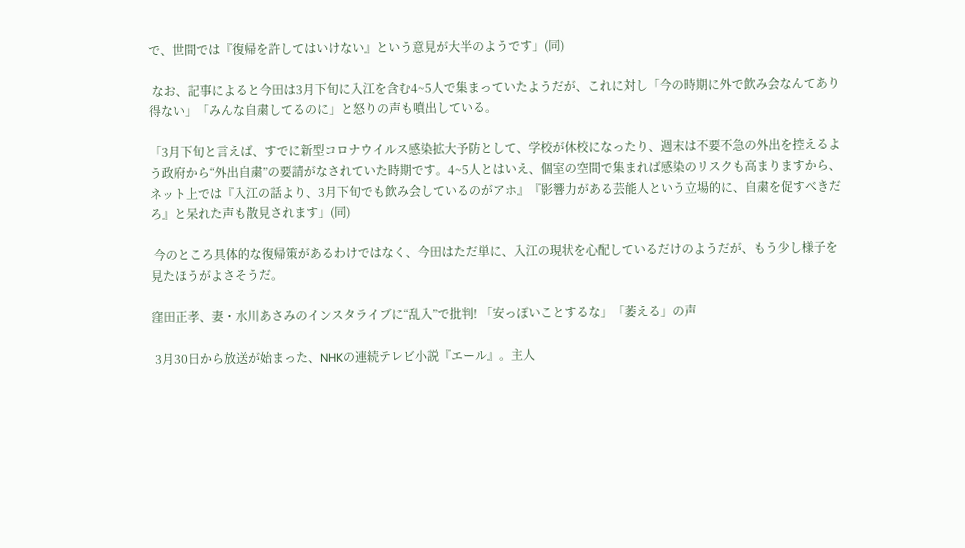で、世間では『復帰を許してはいけない』という意見が大半のようです」(同)

 なお、記事によると今田は3月下旬に入江を含む4~5人で集まっていたようだが、これに対し「今の時期に外で飲み会なんてあり得ない」「みんな自粛してるのに」と怒りの声も噴出している。

「3月下旬と言えば、すでに新型コロナウイルス感染拡大予防として、学校が休校になったり、週末は不要不急の外出を控えるよう政府から“外出自粛”の要請がなされていた時期です。4~5人とはいえ、個室の空間で集まれば感染のリスクも高まりますから、ネット上では『入江の話より、3月下旬でも飲み会しているのがアホ』『影響力がある芸能人という立場的に、自粛を促すべきだろ』と呆れた声も散見されます」(同)

 今のところ具体的な復帰策があるわけではなく、今田はただ単に、入江の現状を心配しているだけのようだが、もう少し様子を見たほうがよさそうだ。

窪田正孝、妻・水川あさみのインスタライブに“乱入”で批判! 「安っぽいことするな」「萎える」の声

 3月30日から放送が始まった、NHKの連続テレビ小説『エール』。主人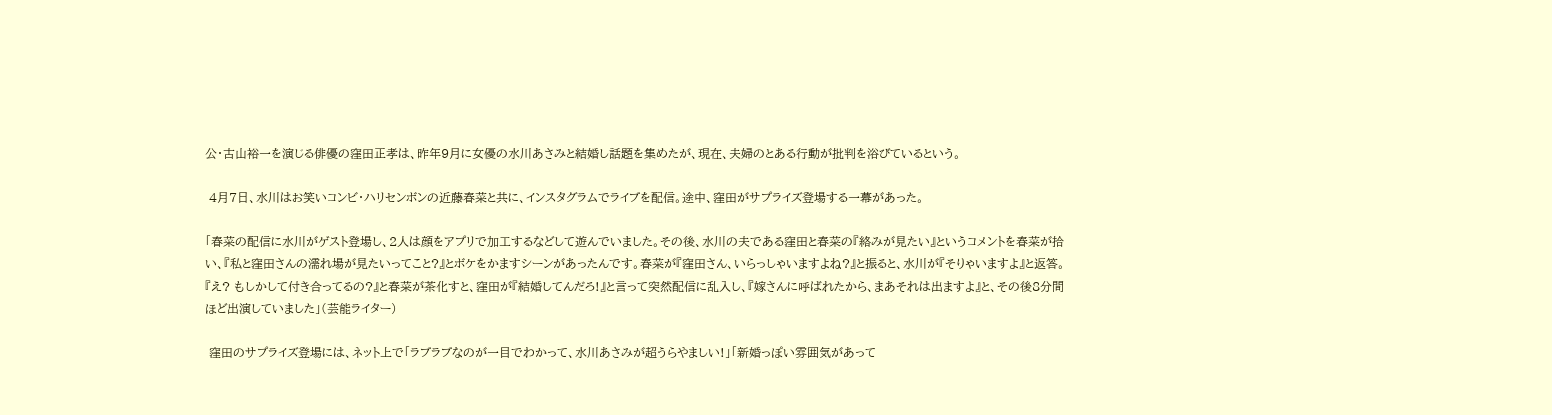公・古山裕一を演じる俳優の窪田正孝は、昨年9月に女優の水川あさみと結婚し話題を集めたが、現在、夫婦のとある行動が批判を浴びているという。

 4月7日、水川はお笑いコンビ・ハリセンボンの近藤春菜と共に、インスタグラムでライブを配信。途中、窪田がサプライズ登場する一幕があった。

「春菜の配信に水川がゲスト登場し、2人は顔をアプリで加工するなどして遊んでいました。その後、水川の夫である窪田と春菜の『絡みが見たい』というコメントを春菜が拾い、『私と窪田さんの濡れ場が見たいってこと?』とボケをかますシーンがあったんです。春菜が『窪田さん、いらっしゃいますよね?』と振ると、水川が『そりゃいますよ』と返答。『え? もしかして付き合ってるの?』と春菜が茶化すと、窪田が『結婚してんだろ!』と言って突然配信に乱入し、『嫁さんに呼ばれたから、まあそれは出ますよ』と、その後8分間ほど出演していました」(芸能ライター)

 窪田のサプライズ登場には、ネット上で「ラブラブなのが一目でわかって、水川あさみが超うらやましい!」「新婚っぽい雰囲気があって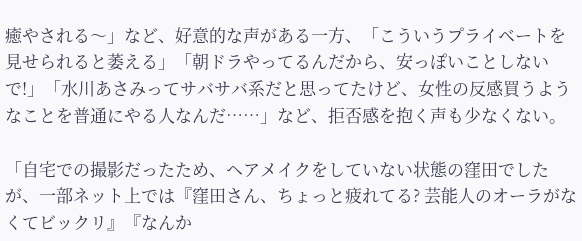癒やされる〜」など、好意的な声がある一方、「こういうプライベートを見せられると萎える」「朝ドラやってるんだから、安っぽいことしないで!」「水川あさみってサバサバ系だと思ってたけど、女性の反感買うようなことを普通にやる人なんだ……」など、拒否感を抱く声も少なくない。

「自宅での撮影だったため、ヘアメイクをしていない状態の窪田でしたが、一部ネット上では『窪田さん、ちょっと疲れてる? 芸能人のオーラがなくてビックリ』『なんか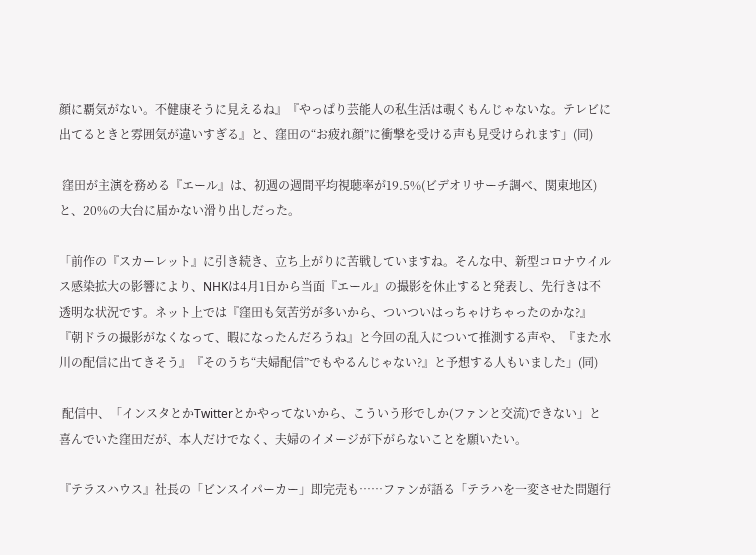顔に覇気がない。不健康そうに見えるね』『やっぱり芸能人の私生活は覗くもんじゃないな。テレビに出てるときと雰囲気が違いすぎる』と、窪田の“お疲れ顔”に衝撃を受ける声も見受けられます」(同)

 窪田が主演を務める『エール』は、初週の週間平均視聴率が19.5%(ビデオリサーチ調べ、関東地区)と、20%の大台に届かない滑り出しだった。

「前作の『スカーレット』に引き続き、立ち上がりに苦戦していますね。そんな中、新型コロナウイルス感染拡大の影響により、NHKは4月1日から当面『エール』の撮影を休止すると発表し、先行きは不透明な状況です。ネット上では『窪田も気苦労が多いから、ついついはっちゃけちゃったのかな?』『朝ドラの撮影がなくなって、暇になったんだろうね』と今回の乱入について推測する声や、『また水川の配信に出てきそう』『そのうち“夫婦配信”でもやるんじゃない?』と予想する人もいました」(同)

 配信中、「インスタとかTwitterとかやってないから、こういう形でしか(ファンと交流)できない」と喜んでいた窪田だが、本人だけでなく、夫婦のイメージが下がらないことを願いたい。

『テラスハウス』社長の「ビンスイパーカー」即完売も……ファンが語る「テラハを一変させた問題行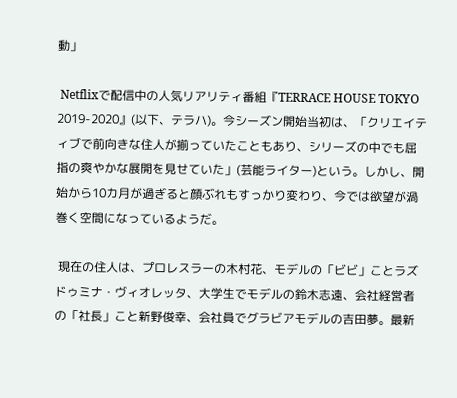動」

 Netflixで配信中の人気リアリティ番組『TERRACE HOUSE TOKYO 2019-2020』(以下、テラハ)。今シーズン開始当初は、「クリエイティブで前向きな住人が揃っていたこともあり、シリーズの中でも屈指の爽やかな展開を見せていた」(芸能ライター)という。しかし、開始から10カ月が過ぎると顔ぶれもすっかり変わり、今では欲望が渦巻く空間になっているようだ。

 現在の住人は、プロレスラーの木村花、モデルの「ビビ」ことラズドゥミナ・ヴィオレッタ、大学生でモデルの鈴木志遠、会社経営者の「社長」こと新野俊幸、会社員でグラビアモデルの吉田夢。最新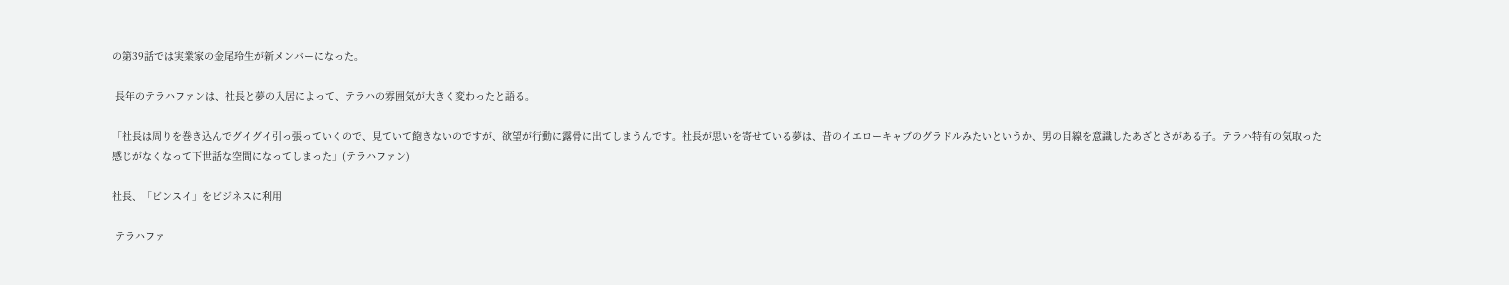の第39話では実業家の金尾玲生が新メンバーになった。

 長年のテラハファンは、社長と夢の入居によって、テラハの雰囲気が大きく変わったと語る。

「社長は周りを巻き込んでグイグイ引っ張っていくので、見ていて飽きないのですが、欲望が行動に露骨に出てしまうんです。社長が思いを寄せている夢は、昔のイエローキャブのグラドルみたいというか、男の目線を意識したあざとさがある子。テラハ特有の気取った感じがなくなって下世話な空間になってしまった」(テラハファン)

社長、「ビンスイ」をビジネスに利用

 テラハファ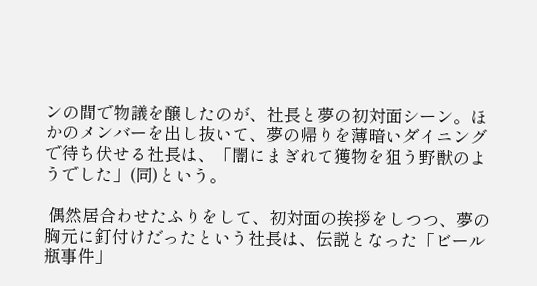ンの間で物議を醸したのが、社長と夢の初対面シーン。ほかのメンバーを出し抜いて、夢の帰りを薄暗いダイニングで待ち伏せる社長は、「闇にまぎれて獲物を狙う野獣のようでした」(同)という。

 偶然居合わせたふりをして、初対面の挨拶をしつつ、夢の胸元に釘付けだったという社長は、伝説となった「ビール瓶事件」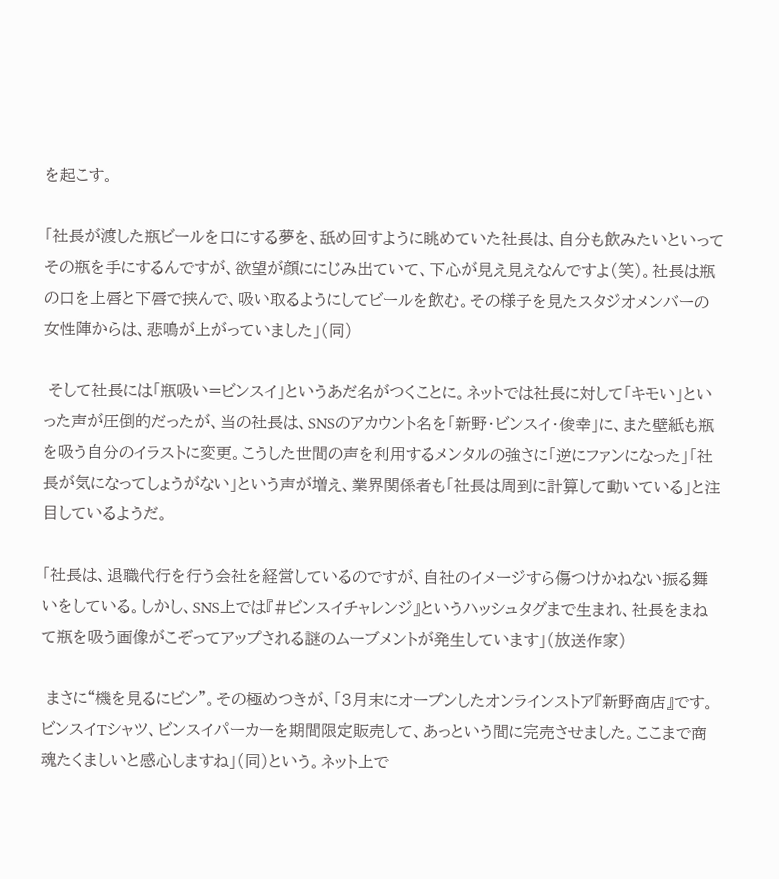を起こす。

「社長が渡した瓶ビールを口にする夢を、舐め回すように眺めていた社長は、自分も飲みたいといってその瓶を手にするんですが、欲望が顔ににじみ出ていて、下心が見え見えなんですよ(笑)。社長は瓶の口を上唇と下唇で挟んで、吸い取るようにしてビールを飲む。その様子を見たスタジオメンバーの女性陣からは、悲鳴が上がっていました」(同)

 そして社長には「瓶吸い=ビンスイ」というあだ名がつくことに。ネットでは社長に対して「キモい」といった声が圧倒的だったが、当の社長は、SNSのアカウント名を「新野・ビンスイ・俊幸」に、また壁紙も瓶を吸う自分のイラストに変更。こうした世間の声を利用するメンタルの強さに「逆にファンになった」「社長が気になってしょうがない」という声が増え、業界関係者も「社長は周到に計算して動いている」と注目しているようだ。

「社長は、退職代行を行う会社を経営しているのですが、自社のイメージすら傷つけかねない振る舞いをしている。しかし、SNS上では『#ビンスイチャレンジ』というハッシュタグまで生まれ、社長をまねて瓶を吸う画像がこぞってアップされる謎のムーブメントが発生しています」(放送作家)

 まさに“機を見るにビン”。その極めつきが、「3月末にオープンしたオンラインストア『新野商店』です。ビンスイTシャツ、ビンスイパーカーを期間限定販売して、あっという間に完売させました。ここまで商魂たくましいと感心しますね」(同)という。ネット上で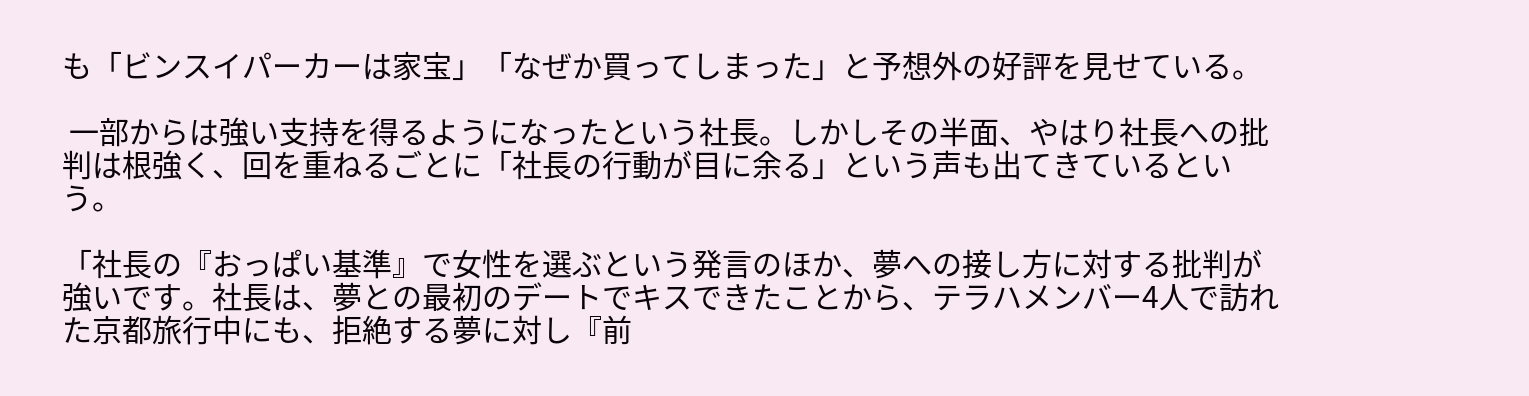も「ビンスイパーカーは家宝」「なぜか買ってしまった」と予想外の好評を見せている。

 一部からは強い支持を得るようになったという社長。しかしその半面、やはり社長への批判は根強く、回を重ねるごとに「社長の行動が目に余る」という声も出てきているという。

「社長の『おっぱい基準』で女性を選ぶという発言のほか、夢への接し方に対する批判が強いです。社長は、夢との最初のデートでキスできたことから、テラハメンバー4人で訪れた京都旅行中にも、拒絶する夢に対し『前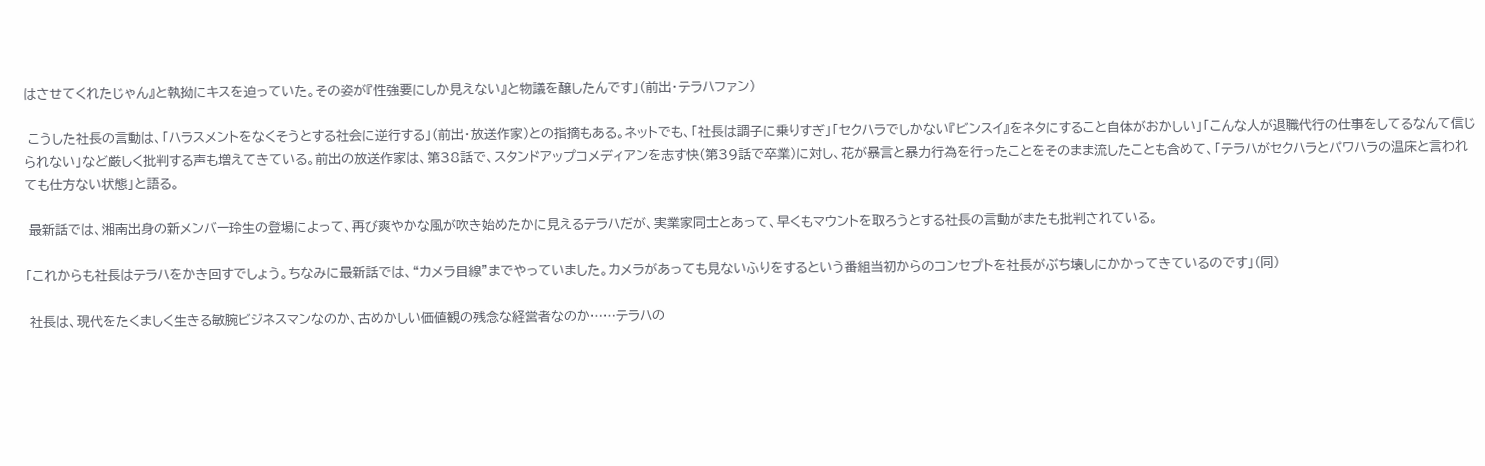はさせてくれたじゃん』と執拗にキスを迫っていた。その姿が『性強要にしか見えない』と物議を醸したんです」(前出・テラハファン)

 こうした社長の言動は、「ハラスメントをなくそうとする社会に逆行する」(前出・放送作家)との指摘もある。ネットでも、「社長は調子に乗りすぎ」「セクハラでしかない『ビンスイ』をネタにすること自体がおかしい」「こんな人が退職代行の仕事をしてるなんて信じられない」など厳しく批判する声も増えてきている。前出の放送作家は、第38話で、スタンドアップコメディアンを志す快(第39話で卒業)に対し、花が暴言と暴力行為を行ったことをそのまま流したことも含めて、「テラハがセクハラとパワハラの温床と言われても仕方ない状態」と語る。

 最新話では、湘南出身の新メンバー玲生の登場によって、再び爽やかな風が吹き始めたかに見えるテラハだが、実業家同士とあって、早くもマウントを取ろうとする社長の言動がまたも批判されている。

「これからも社長はテラハをかき回すでしょう。ちなみに最新話では、“カメラ目線”までやっていました。カメラがあっても見ないふりをするという番組当初からのコンセプトを社長がぶち壊しにかかってきているのです」(同)

 社長は、現代をたくましく生きる敏腕ビジネスマンなのか、古めかしい価値観の残念な経営者なのか……テラハの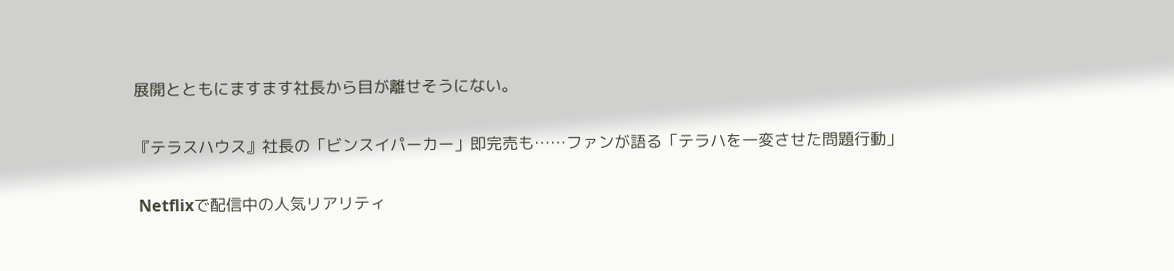展開とともにますます社長から目が離せそうにない。

『テラスハウス』社長の「ビンスイパーカー」即完売も……ファンが語る「テラハを一変させた問題行動」

 Netflixで配信中の人気リアリティ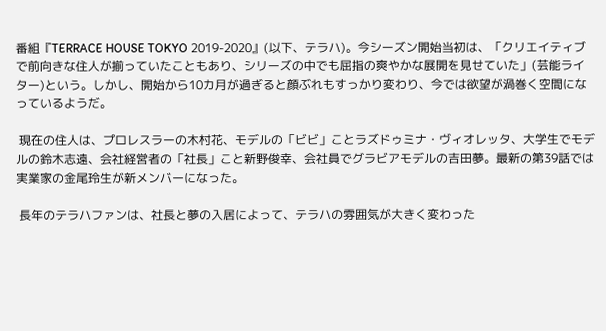番組『TERRACE HOUSE TOKYO 2019-2020』(以下、テラハ)。今シーズン開始当初は、「クリエイティブで前向きな住人が揃っていたこともあり、シリーズの中でも屈指の爽やかな展開を見せていた」(芸能ライター)という。しかし、開始から10カ月が過ぎると顔ぶれもすっかり変わり、今では欲望が渦巻く空間になっているようだ。

 現在の住人は、プロレスラーの木村花、モデルの「ビビ」ことラズドゥミナ・ヴィオレッタ、大学生でモデルの鈴木志遠、会社経営者の「社長」こと新野俊幸、会社員でグラビアモデルの吉田夢。最新の第39話では実業家の金尾玲生が新メンバーになった。

 長年のテラハファンは、社長と夢の入居によって、テラハの雰囲気が大きく変わった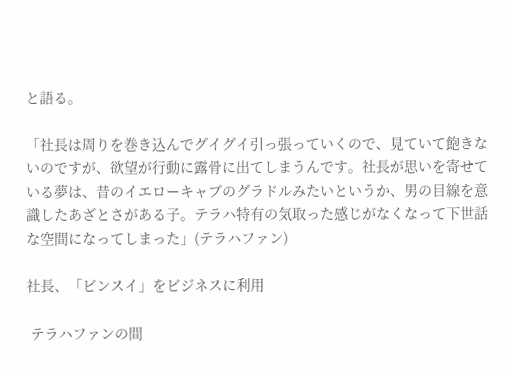と語る。

「社長は周りを巻き込んでグイグイ引っ張っていくので、見ていて飽きないのですが、欲望が行動に露骨に出てしまうんです。社長が思いを寄せている夢は、昔のイエローキャブのグラドルみたいというか、男の目線を意識したあざとさがある子。テラハ特有の気取った感じがなくなって下世話な空間になってしまった」(テラハファン)

社長、「ビンスイ」をビジネスに利用

 テラハファンの間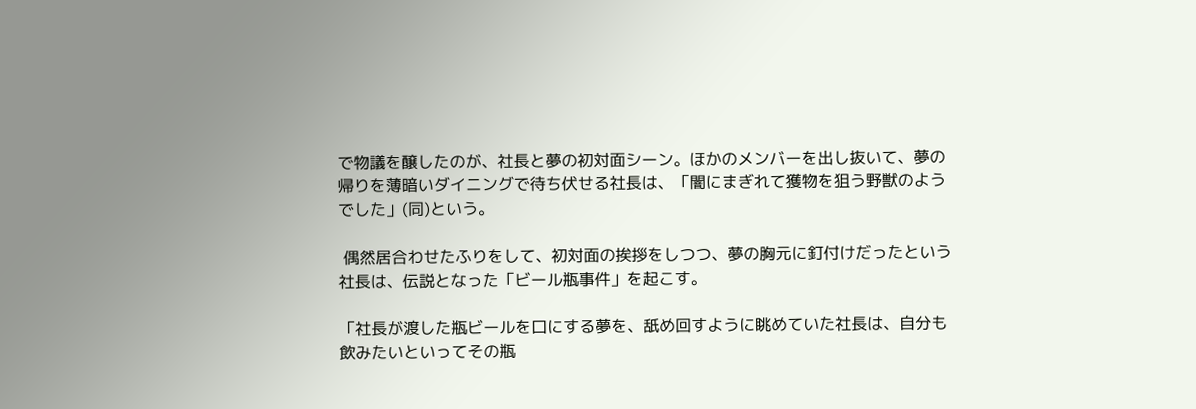で物議を醸したのが、社長と夢の初対面シーン。ほかのメンバーを出し抜いて、夢の帰りを薄暗いダイニングで待ち伏せる社長は、「闇にまぎれて獲物を狙う野獣のようでした」(同)という。

 偶然居合わせたふりをして、初対面の挨拶をしつつ、夢の胸元に釘付けだったという社長は、伝説となった「ビール瓶事件」を起こす。

「社長が渡した瓶ビールを口にする夢を、舐め回すように眺めていた社長は、自分も飲みたいといってその瓶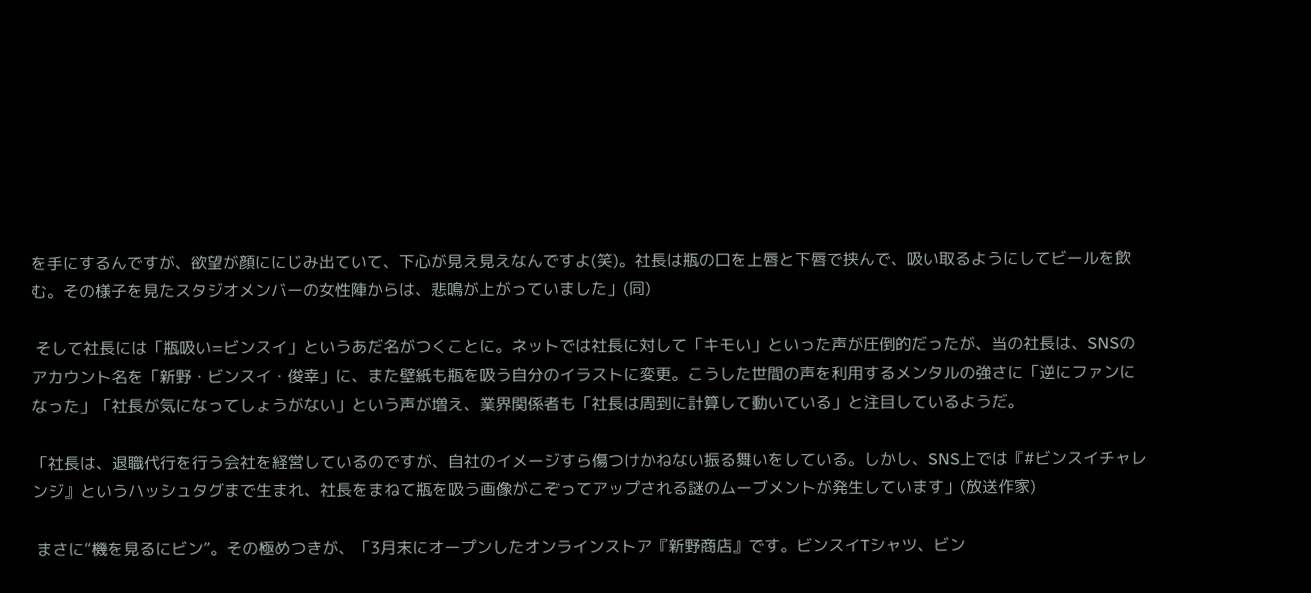を手にするんですが、欲望が顔ににじみ出ていて、下心が見え見えなんですよ(笑)。社長は瓶の口を上唇と下唇で挟んで、吸い取るようにしてビールを飲む。その様子を見たスタジオメンバーの女性陣からは、悲鳴が上がっていました」(同)

 そして社長には「瓶吸い=ビンスイ」というあだ名がつくことに。ネットでは社長に対して「キモい」といった声が圧倒的だったが、当の社長は、SNSのアカウント名を「新野・ビンスイ・俊幸」に、また壁紙も瓶を吸う自分のイラストに変更。こうした世間の声を利用するメンタルの強さに「逆にファンになった」「社長が気になってしょうがない」という声が増え、業界関係者も「社長は周到に計算して動いている」と注目しているようだ。

「社長は、退職代行を行う会社を経営しているのですが、自社のイメージすら傷つけかねない振る舞いをしている。しかし、SNS上では『#ビンスイチャレンジ』というハッシュタグまで生まれ、社長をまねて瓶を吸う画像がこぞってアップされる謎のムーブメントが発生しています」(放送作家)

 まさに“機を見るにビン”。その極めつきが、「3月末にオープンしたオンラインストア『新野商店』です。ビンスイTシャツ、ビン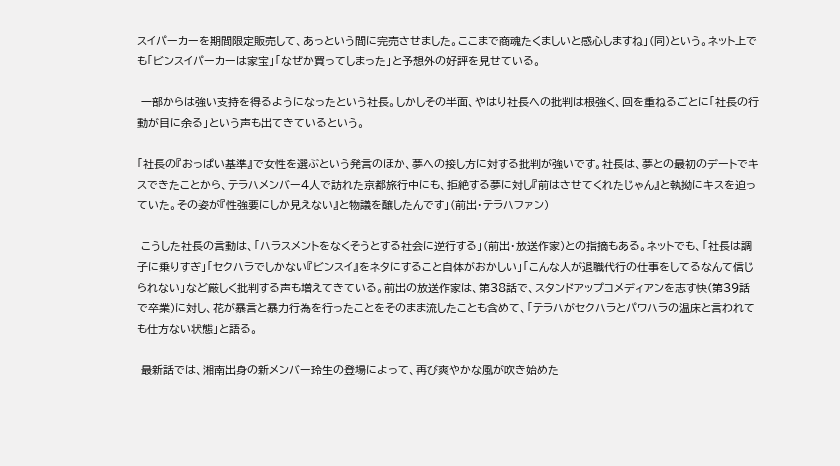スイパーカーを期間限定販売して、あっという間に完売させました。ここまで商魂たくましいと感心しますね」(同)という。ネット上でも「ビンスイパーカーは家宝」「なぜか買ってしまった」と予想外の好評を見せている。

 一部からは強い支持を得るようになったという社長。しかしその半面、やはり社長への批判は根強く、回を重ねるごとに「社長の行動が目に余る」という声も出てきているという。

「社長の『おっぱい基準』で女性を選ぶという発言のほか、夢への接し方に対する批判が強いです。社長は、夢との最初のデートでキスできたことから、テラハメンバー4人で訪れた京都旅行中にも、拒絶する夢に対し『前はさせてくれたじゃん』と執拗にキスを迫っていた。その姿が『性強要にしか見えない』と物議を醸したんです」(前出・テラハファン)

 こうした社長の言動は、「ハラスメントをなくそうとする社会に逆行する」(前出・放送作家)との指摘もある。ネットでも、「社長は調子に乗りすぎ」「セクハラでしかない『ビンスイ』をネタにすること自体がおかしい」「こんな人が退職代行の仕事をしてるなんて信じられない」など厳しく批判する声も増えてきている。前出の放送作家は、第38話で、スタンドアップコメディアンを志す快(第39話で卒業)に対し、花が暴言と暴力行為を行ったことをそのまま流したことも含めて、「テラハがセクハラとパワハラの温床と言われても仕方ない状態」と語る。

 最新話では、湘南出身の新メンバー玲生の登場によって、再び爽やかな風が吹き始めた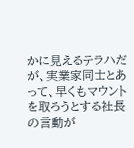かに見えるテラハだが、実業家同士とあって、早くもマウントを取ろうとする社長の言動が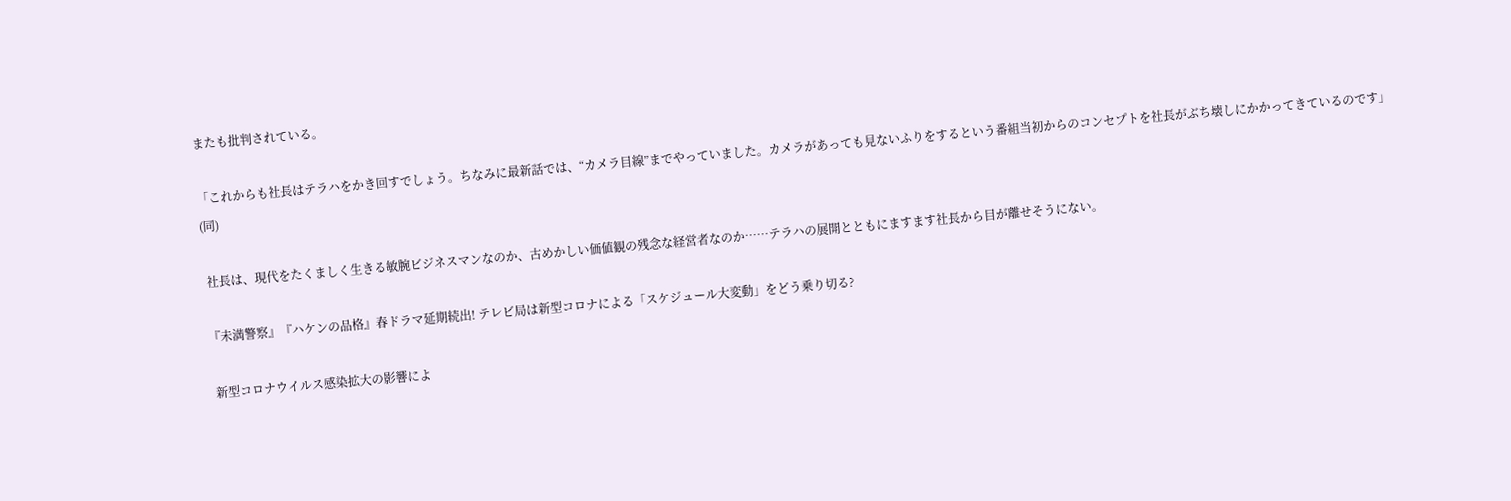またも批判されている。

「これからも社長はテラハをかき回すでしょう。ちなみに最新話では、“カメラ目線”までやっていました。カメラがあっても見ないふりをするという番組当初からのコンセプトを社長がぶち壊しにかかってきているのです」(同)

 社長は、現代をたくましく生きる敏腕ビジネスマンなのか、古めかしい価値観の残念な経営者なのか……テラハの展開とともにますます社長から目が離せそうにない。

『未満警察』『ハケンの品格』春ドラマ延期続出! テレビ局は新型コロナによる「スケジュール大変動」をどう乗り切る?

 新型コロナウイルス感染拡大の影響によ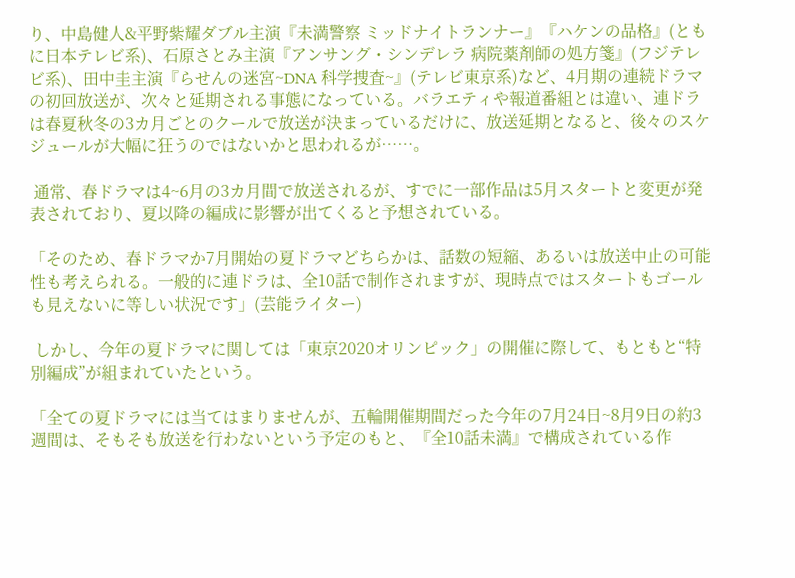り、中島健人&平野紫耀ダブル主演『未満警察 ミッドナイトランナー』『ハケンの品格』(ともに日本テレビ系)、石原さとみ主演『アンサング・シンデレラ 病院薬剤師の処方箋』(フジテレビ系)、田中圭主演『らせんの迷宮~DNA 科学捜査~』(テレビ東京系)など、4月期の連続ドラマの初回放送が、次々と延期される事態になっている。バラエティや報道番組とは違い、連ドラは春夏秋冬の3カ月ごとのクールで放送が決まっているだけに、放送延期となると、後々のスケジュールが大幅に狂うのではないかと思われるが……。

 通常、春ドラマは4~6月の3カ月間で放送されるが、すでに一部作品は5月スタートと変更が発表されており、夏以降の編成に影響が出てくると予想されている。

「そのため、春ドラマか7月開始の夏ドラマどちらかは、話数の短縮、あるいは放送中止の可能性も考えられる。一般的に連ドラは、全10話で制作されますが、現時点ではスタートもゴールも見えないに等しい状況です」(芸能ライター)

 しかし、今年の夏ドラマに関しては「東京2020オリンピック」の開催に際して、もともと“特別編成”が組まれていたという。

「全ての夏ドラマには当てはまりませんが、五輪開催期間だった今年の7月24日~8月9日の約3週間は、そもそも放送を行わないという予定のもと、『全10話未満』で構成されている作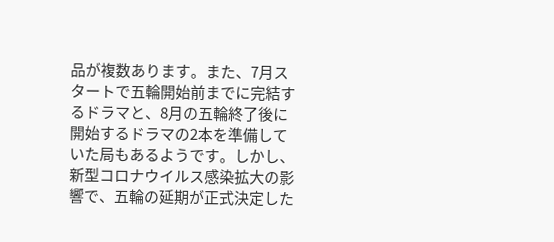品が複数あります。また、7月スタートで五輪開始前までに完結するドラマと、8月の五輪終了後に開始するドラマの2本を準備していた局もあるようです。しかし、新型コロナウイルス感染拡大の影響で、五輪の延期が正式決定した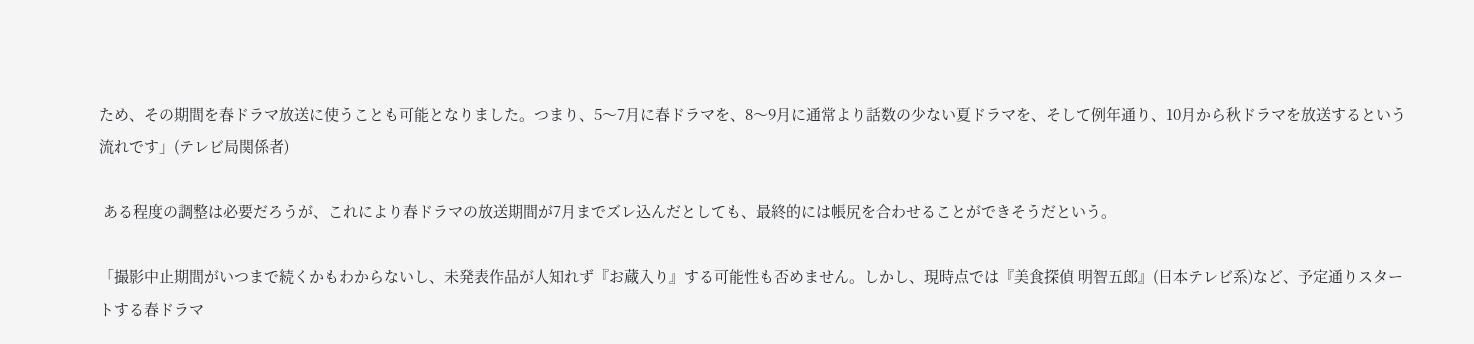ため、その期間を春ドラマ放送に使うことも可能となりました。つまり、5〜7月に春ドラマを、8〜9月に通常より話数の少ない夏ドラマを、そして例年通り、10月から秋ドラマを放送するという流れです」(テレビ局関係者)

 ある程度の調整は必要だろうが、これにより春ドラマの放送期間が7月までズレ込んだとしても、最終的には帳尻を合わせることができそうだという。

「撮影中止期間がいつまで続くかもわからないし、未発表作品が人知れず『お蔵入り』する可能性も否めません。しかし、現時点では『美食探偵 明智五郎』(日本テレビ系)など、予定通りスタートする春ドラマ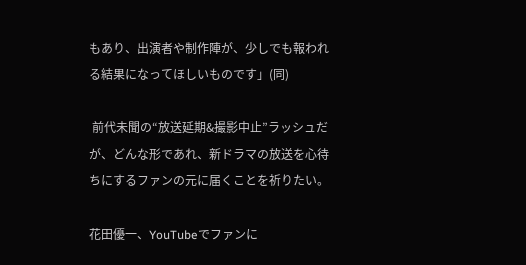もあり、出演者や制作陣が、少しでも報われる結果になってほしいものです」(同)

 前代未聞の“放送延期&撮影中止”ラッシュだが、どんな形であれ、新ドラマの放送を心待ちにするファンの元に届くことを祈りたい。

花田優一、YouTubeでファンに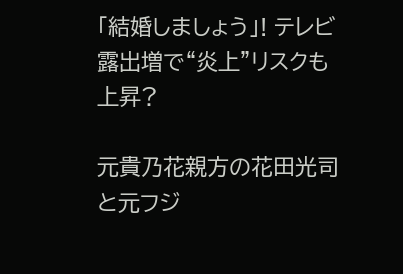「結婚しましょう」! テレビ露出増で“炎上”リスクも上昇?

元貴乃花親方の花田光司と元フジ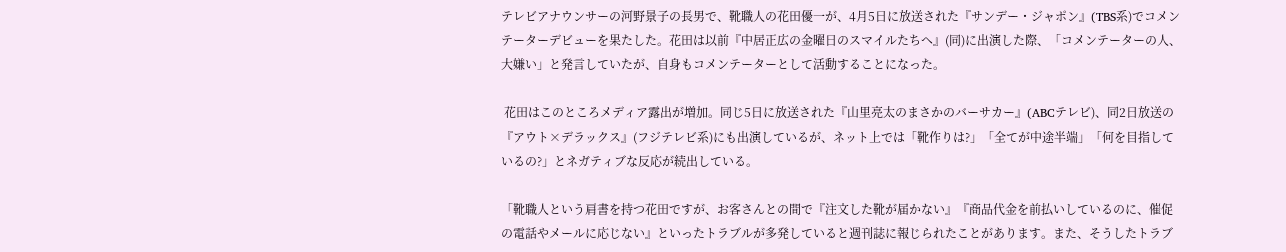テレビアナウンサーの河野景子の長男で、靴職人の花田優一が、4月5日に放送された『サンデー・ジャポン』(TBS系)でコメンテーターデビューを果たした。花田は以前『中居正広の金曜日のスマイルたちへ』(同)に出演した際、「コメンテーターの人、大嫌い」と発言していたが、自身もコメンテーターとして活動することになった。

 花田はこのところメディア露出が増加。同じ5日に放送された『山里亮太のまさかのバーサカー』(ABCテレビ)、同2日放送の『アウト×デラックス』(フジテレビ系)にも出演しているが、ネット上では「靴作りは?」「全てが中途半端」「何を目指しているの?」とネガティブな反応が続出している。

「靴職人という肩書を持つ花田ですが、お客さんとの間で『注文した靴が届かない』『商品代金を前払いしているのに、催促の電話やメールに応じない』といったトラブルが多発していると週刊誌に報じられたことがあります。また、そうしたトラブ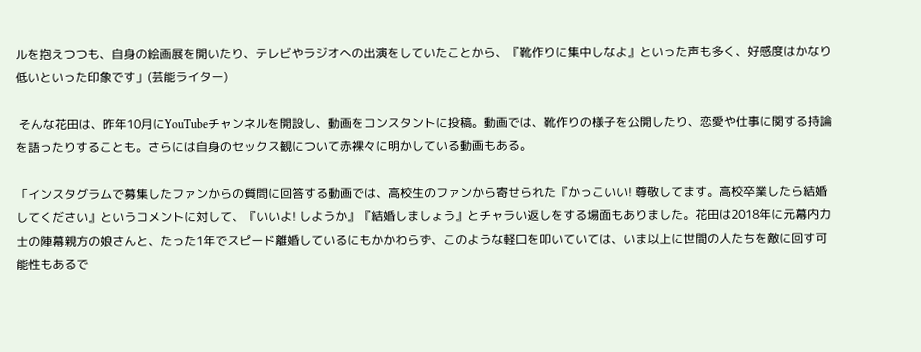ルを抱えつつも、自身の絵画展を開いたり、テレビやラジオへの出演をしていたことから、『靴作りに集中しなよ』といった声も多く、好感度はかなり低いといった印象です」(芸能ライター)

 そんな花田は、昨年10月にYouTubeチャンネルを開設し、動画をコンスタントに投稿。動画では、靴作りの様子を公開したり、恋愛や仕事に関する持論を語ったりすることも。さらには自身のセックス観について赤裸々に明かしている動画もある。

「インスタグラムで募集したファンからの質問に回答する動画では、高校生のファンから寄せられた『かっこいい! 尊敬してます。高校卒業したら結婚してください』というコメントに対して、『いいよ! しようか』『結婚しましょう』とチャラい返しをする場面もありました。花田は2018年に元幕内力士の陣幕親方の娘さんと、たった1年でスピード離婚しているにもかかわらず、このような軽口を叩いていては、いま以上に世間の人たちを敵に回す可能性もあるで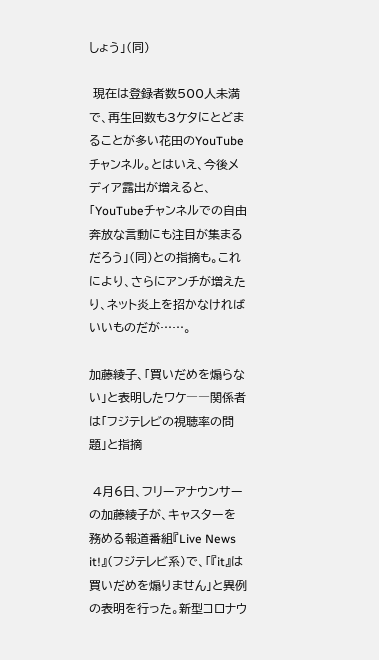しょう」(同)

 現在は登録者数500人未満で、再生回数も3ケタにとどまることが多い花田のYouTubeチャンネル。とはいえ、今後メディア露出が増えると、「YouTubeチャンネルでの自由奔放な言動にも注目が集まるだろう」(同)との指摘も。これにより、さらにアンチが増えたり、ネット炎上を招かなければいいものだが……。

加藤綾子、「買いだめを煽らない」と表明したワケ――関係者は「フジテレビの視聴率の問題」と指摘

 4月6日、フリーアナウンサーの加藤綾子が、キャスターを務める報道番組『Live News it!』(フジテレビ系)で、「『it』は買いだめを煽りません」と異例の表明を行った。新型コロナウ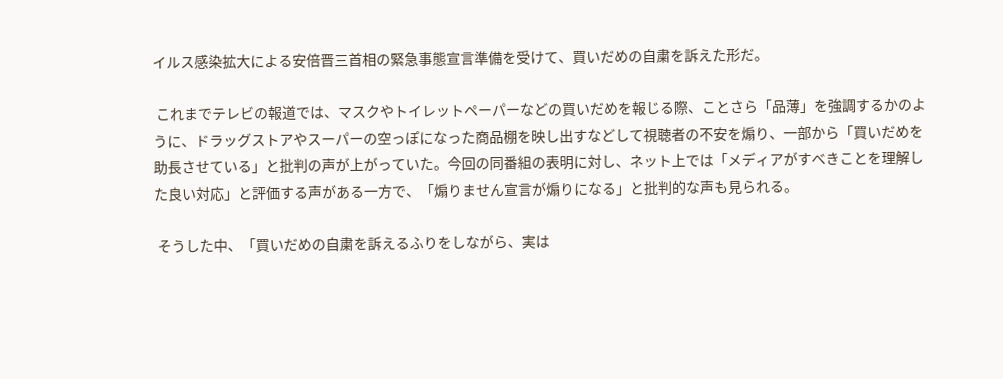イルス感染拡大による安倍晋三首相の緊急事態宣言準備を受けて、買いだめの自粛を訴えた形だ。

 これまでテレビの報道では、マスクやトイレットペーパーなどの買いだめを報じる際、ことさら「品薄」を強調するかのように、ドラッグストアやスーパーの空っぽになった商品棚を映し出すなどして視聴者の不安を煽り、一部から「買いだめを助長させている」と批判の声が上がっていた。今回の同番組の表明に対し、ネット上では「メディアがすべきことを理解した良い対応」と評価する声がある一方で、「煽りません宣言が煽りになる」と批判的な声も見られる。

 そうした中、「買いだめの自粛を訴えるふりをしながら、実は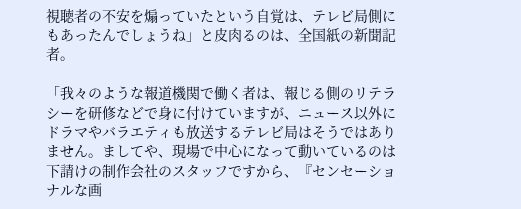視聴者の不安を煽っていたという自覚は、テレビ局側にもあったんでしょうね」と皮肉るのは、全国紙の新聞記者。

「我々のような報道機関で働く者は、報じる側のリテラシーを研修などで身に付けていますが、ニュース以外にドラマやバラエティも放送するテレビ局はそうではありません。ましてや、現場で中心になって動いているのは下請けの制作会社のスタッフですから、『センセーショナルな画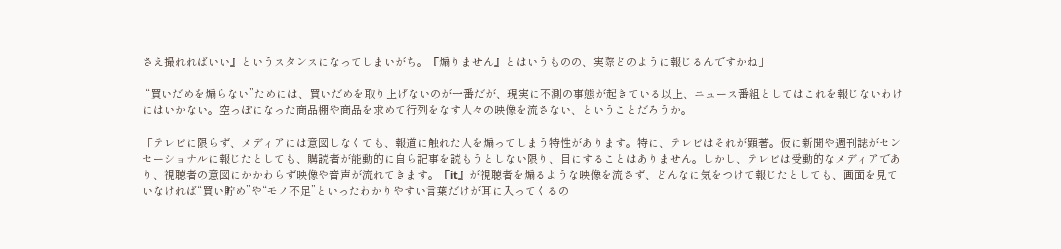さえ撮れればいい』というスタンスになってしまいがち。『煽りません』とはいうものの、実際どのように報じるんですかね」

 “買いだめを煽らない”ためには、買いだめを取り上げないのが一番だが、現実に不測の事態が起きている以上、ニュース番組としてはこれを報じないわけにはいかない。空っぽになった商品棚や商品を求めて行列をなす人々の映像を流さない、ということだろうか。

「テレビに限らず、メディアには意図しなくても、報道に触れた人を煽ってしまう特性があります。特に、テレビはそれが顕著。仮に新聞や週刊誌がセンセーショナルに報じたとしても、購読者が能動的に自ら記事を読もうとしない限り、目にすることはありません。しかし、テレビは受動的なメディアであり、視聴者の意図にかかわらず映像や音声が流れてきます。『it』が視聴者を煽るような映像を流さず、どんなに気をつけて報じたとしても、画面を見ていなければ“買い貯め”や“モノ不足”といったわかりやすい言葉だけが耳に入ってくるの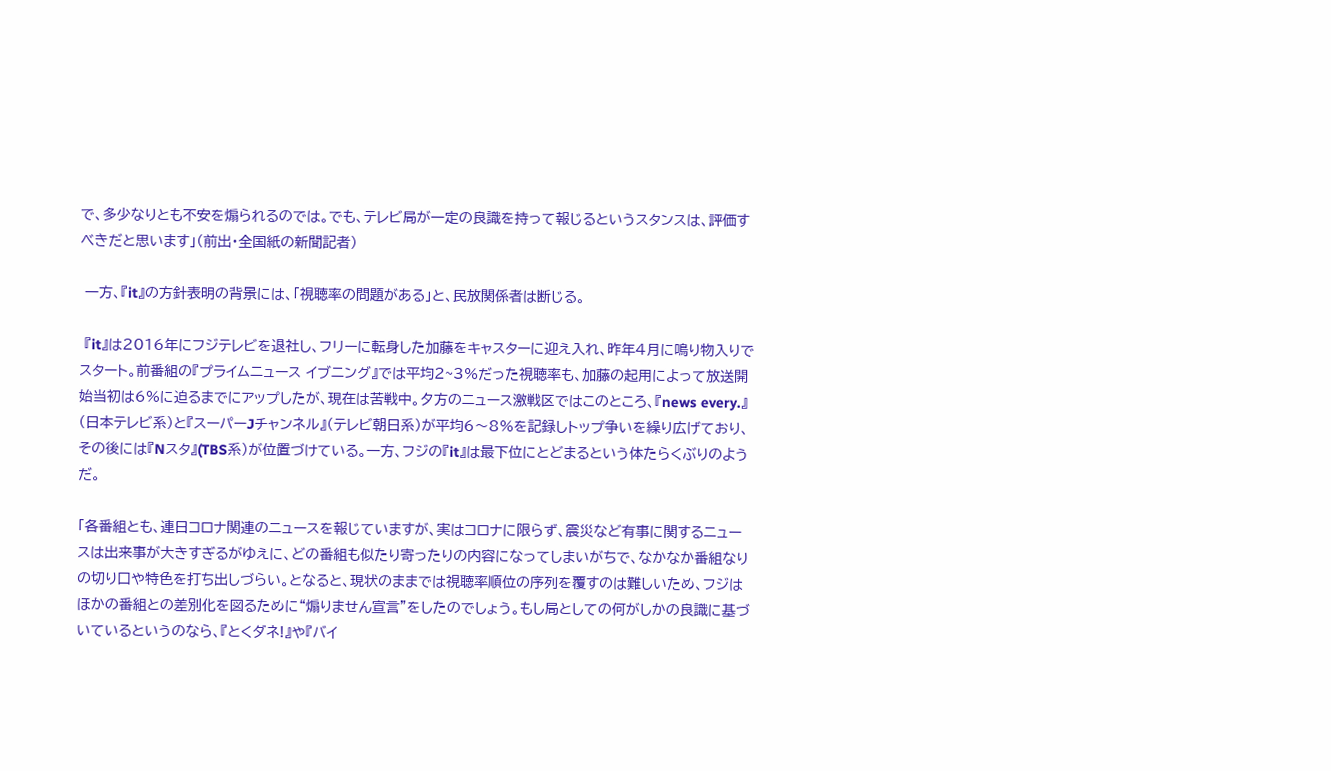で、多少なりとも不安を煽られるのでは。でも、テレビ局が一定の良識を持って報じるというスタンスは、評価すべきだと思います」(前出・全国紙の新聞記者)

 一方、『it』の方針表明の背景には、「視聴率の問題がある」と、民放関係者は断じる。

 『it』は2016年にフジテレビを退社し、フリーに転身した加藤をキャスターに迎え入れ、昨年4月に鳴り物入りでスタート。前番組の『プライムニュース イブニング』では平均2~3%だった視聴率も、加藤の起用によって放送開始当初は6%に迫るまでにアップしたが、現在は苦戦中。夕方のニュース激戦区ではこのところ、『news every.』(日本テレビ系)と『スーパーJチャンネル』(テレビ朝日系)が平均6〜8%を記録しトップ争いを繰り広げており、その後には『Nスタ』(TBS系)が位置づけている。一方、フジの『it』は最下位にとどまるという体たらくぶりのようだ。

「各番組とも、連日コロナ関連のニュースを報じていますが、実はコロナに限らず、震災など有事に関するニュースは出来事が大きすぎるがゆえに、どの番組も似たり寄ったりの内容になってしまいがちで、なかなか番組なりの切り口や特色を打ち出しづらい。となると、現状のままでは視聴率順位の序列を覆すのは難しいため、フジはほかの番組との差別化を図るために“煽りません宣言”をしたのでしょう。もし局としての何がしかの良識に基づいているというのなら、『とくダネ!』や『バイ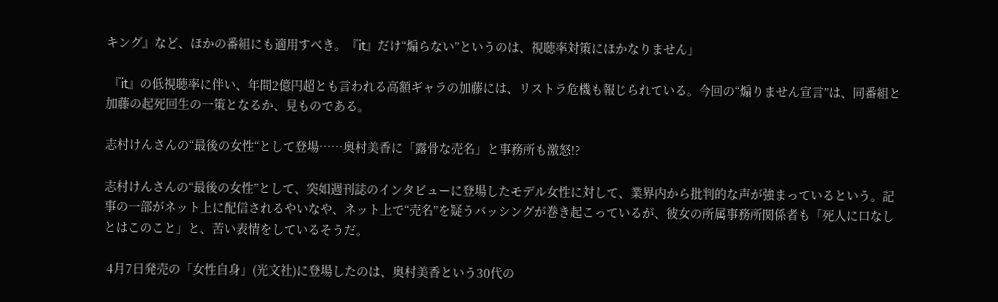キング』など、ほかの番組にも適用すべき。『it』だけ“煽らない”というのは、視聴率対策にほかなりません」

 『it』の低視聴率に伴い、年間2億円超とも言われる高額ギャラの加藤には、リストラ危機も報じられている。今回の“煽りません宣言”は、同番組と加藤の起死回生の一策となるか、見ものである。

志村けんさんの“最後の女性“として登場……奥村美香に「露骨な売名」と事務所も激怒!?

志村けんさんの“最後の女性”として、突如週刊誌のインタビューに登場したモデル女性に対して、業界内から批判的な声が強まっているという。記事の一部がネット上に配信されるやいなや、ネット上で“売名”を疑うバッシングが巻き起こっているが、彼女の所属事務所関係者も「死人に口なしとはこのこと」と、苦い表情をしているそうだ。

 4月7日発売の「女性自身」(光文社)に登場したのは、奥村美香という30代の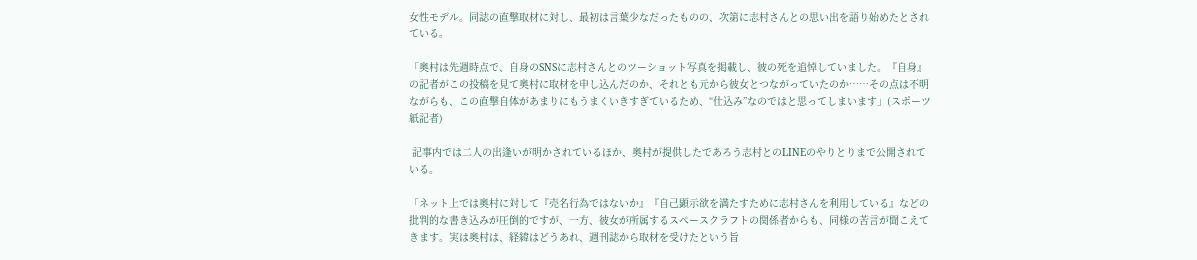女性モデル。同誌の直撃取材に対し、最初は言葉少なだったものの、次第に志村さんとの思い出を語り始めたとされている。

「奥村は先週時点で、自身のSNSに志村さんとのツーショット写真を掲載し、彼の死を追悼していました。『自身』の記者がこの投稿を見て奥村に取材を申し込んだのか、それとも元から彼女とつながっていたのか……その点は不明ながらも、この直撃自体があまりにもうまくいきすぎているため、“仕込み”なのではと思ってしまいます」(スポーツ紙記者)

 記事内では二人の出逢いが明かされているほか、奥村が提供したであろう志村とのLINEのやりとりまで公開されている。

「ネット上では奥村に対して『売名行為ではないか』『自己顕示欲を満たすために志村さんを利用している』などの批判的な書き込みが圧倒的ですが、一方、彼女が所属するスペースクラフトの関係者からも、同様の苦言が聞こえてきます。実は奥村は、経緯はどうあれ、週刊誌から取材を受けたという旨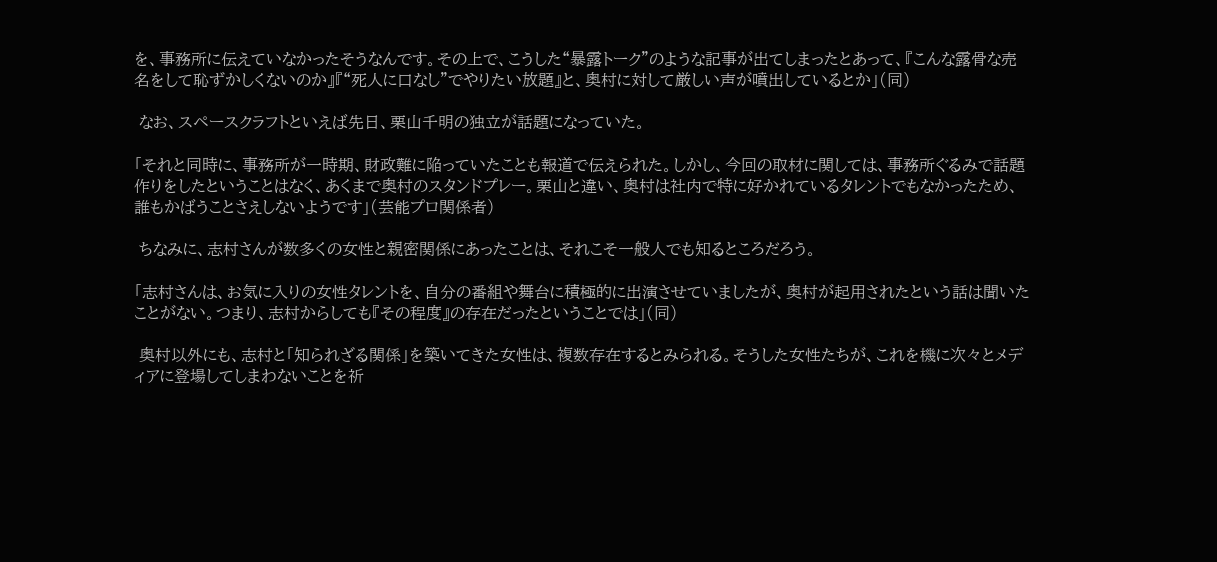を、事務所に伝えていなかったそうなんです。その上で、こうした“暴露トーク”のような記事が出てしまったとあって、『こんな露骨な売名をして恥ずかしくないのか』『“死人に口なし”でやりたい放題』と、奥村に対して厳しい声が噴出しているとか」(同)

 なお、スペースクラフトといえば先日、栗山千明の独立が話題になっていた。

「それと同時に、事務所が一時期、財政難に陥っていたことも報道で伝えられた。しかし、今回の取材に関しては、事務所ぐるみで話題作りをしたということはなく、あくまで奥村のスタンドプレー。栗山と違い、奥村は社内で特に好かれているタレントでもなかったため、誰もかばうことさえしないようです」(芸能プロ関係者)

 ちなみに、志村さんが数多くの女性と親密関係にあったことは、それこそ一般人でも知るところだろう。

「志村さんは、お気に入りの女性タレントを、自分の番組や舞台に積極的に出演させていましたが、奥村が起用されたという話は聞いたことがない。つまり、志村からしても『その程度』の存在だったということでは」(同)

 奥村以外にも、志村と「知られざる関係」を築いてきた女性は、複数存在するとみられる。そうした女性たちが、これを機に次々とメディアに登場してしまわないことを祈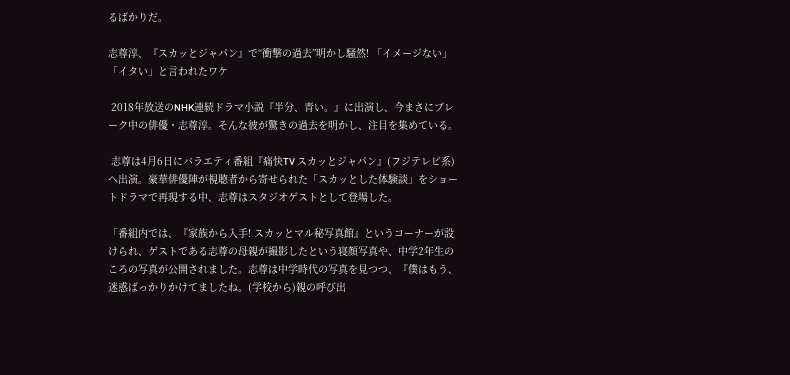るばかりだ。

志尊淳、『スカッとジャパン』で“衝撃の過去”明かし騒然! 「イメージない」「イタい」と言われたワケ

 2018年放送のNHK連続ドラマ小説『半分、青い。』に出演し、今まさにブレーク中の俳優・志尊淳。そんな彼が驚きの過去を明かし、注目を集めている。

 志尊は4月6日にバラエティ番組『痛快TV スカッとジャパン』(フジテレビ系)へ出演。豪華俳優陣が視聴者から寄せられた「スカッとした体験談」をショートドラマで再現する中、志尊はスタジオゲストとして登場した。

「番組内では、『家族から入手! スカッとマル秘写真館』というコーナーが設けられ、ゲストである志尊の母親が撮影したという寝顔写真や、中学2年生のころの写真が公開されました。志尊は中学時代の写真を見つつ、『僕はもう、迷惑ばっかりかけてましたね。(学校から)親の呼び出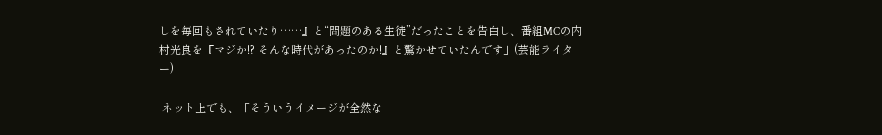しを毎回もされていたり……』と“問題のある生徒”だったことを告白し、番組MCの内村光良を『マジか!? そんな時代があったのか!』と驚かせていたんです」(芸能ライター)

 ネット上でも、「そういうイメージが全然な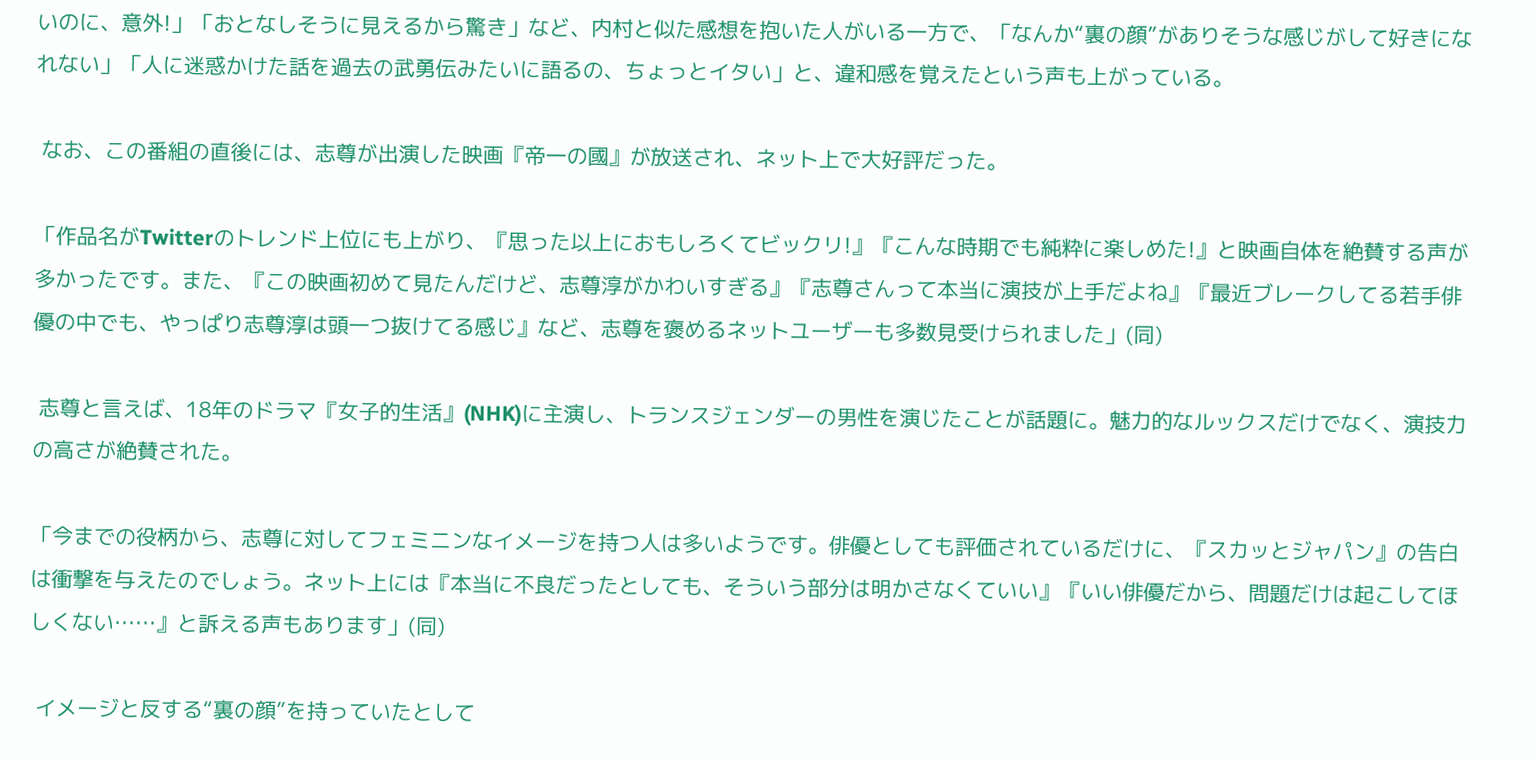いのに、意外!」「おとなしそうに見えるから驚き」など、内村と似た感想を抱いた人がいる一方で、「なんか“裏の顔”がありそうな感じがして好きになれない」「人に迷惑かけた話を過去の武勇伝みたいに語るの、ちょっとイタい」と、違和感を覚えたという声も上がっている。

 なお、この番組の直後には、志尊が出演した映画『帝一の國』が放送され、ネット上で大好評だった。

「作品名がTwitterのトレンド上位にも上がり、『思った以上におもしろくてビックリ!』『こんな時期でも純粋に楽しめた!』と映画自体を絶賛する声が多かったです。また、『この映画初めて見たんだけど、志尊淳がかわいすぎる』『志尊さんって本当に演技が上手だよね』『最近ブレークしてる若手俳優の中でも、やっぱり志尊淳は頭一つ抜けてる感じ』など、志尊を褒めるネットユーザーも多数見受けられました」(同)

 志尊と言えば、18年のドラマ『女子的生活』(NHK)に主演し、トランスジェンダーの男性を演じたことが話題に。魅力的なルックスだけでなく、演技力の高さが絶賛された。

「今までの役柄から、志尊に対してフェミニンなイメージを持つ人は多いようです。俳優としても評価されているだけに、『スカッとジャパン』の告白は衝撃を与えたのでしょう。ネット上には『本当に不良だったとしても、そういう部分は明かさなくていい』『いい俳優だから、問題だけは起こしてほしくない……』と訴える声もあります」(同)

 イメージと反する“裏の顔”を持っていたとして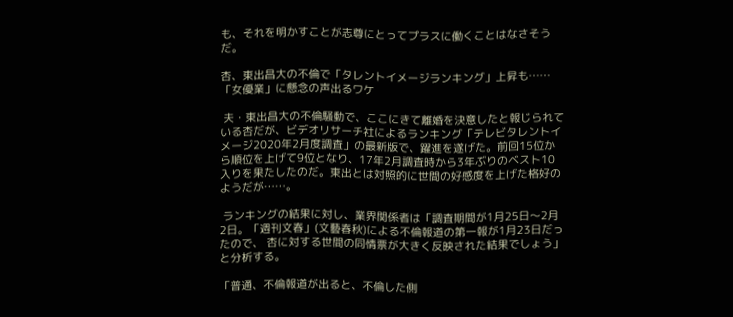も、それを明かすことが志尊にとってプラスに働くことはなさそうだ。

杏、東出昌大の不倫で「タレントイメージランキング」上昇も……「女優業」に懸念の声出るワケ

 夫・東出昌大の不倫騒動で、ここにきて離婚を決意したと報じられている杏だが、ビデオリサーチ社によるランキング「テレビタレントイメージ2020年2月度調査」の最新版で、躍進を遂げた。前回15位から順位を上げて9位となり、17年2月調査時から3年ぶりのベスト10入りを果たしたのだ。東出とは対照的に世間の好感度を上げた格好のようだが……。

 ランキングの結果に対し、業界関係者は「調査期間が1月25日〜2月2日。「週刊文春」(文藝春秋)による不倫報道の第一報が1月23日だったので、 杏に対する世間の同情票が大きく反映された結果でしょう」と分析する。

「普通、不倫報道が出ると、不倫した側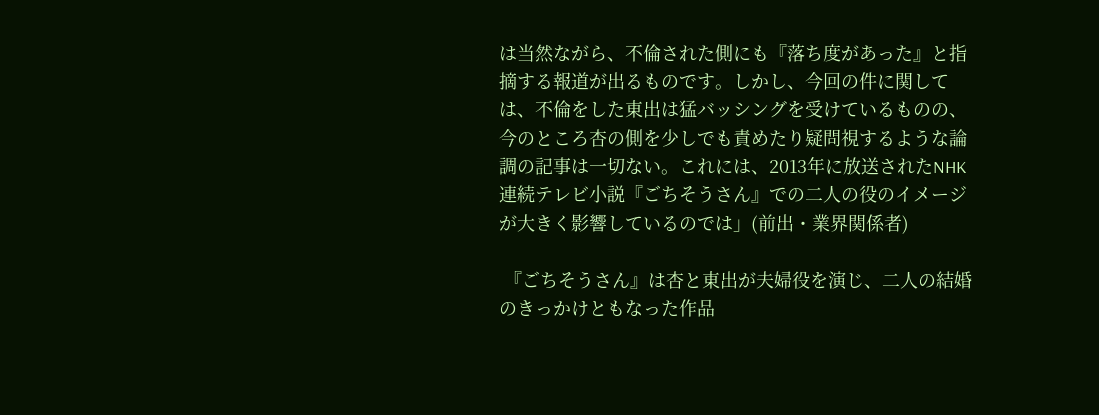は当然ながら、不倫された側にも『落ち度があった』と指摘する報道が出るものです。しかし、今回の件に関しては、不倫をした東出は猛バッシングを受けているものの、今のところ杏の側を少しでも責めたり疑問視するような論調の記事は一切ない。これには、2013年に放送されたNHK連続テレビ小説『ごちそうさん』での二人の役のイメージが大きく影響しているのでは」(前出・業界関係者)

 『ごちそうさん』は杏と東出が夫婦役を演じ、二人の結婚のきっかけともなった作品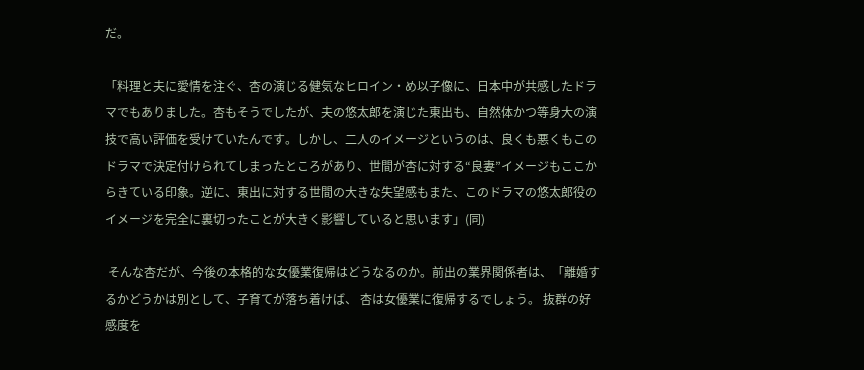だ。

「料理と夫に愛情を注ぐ、杏の演じる健気なヒロイン・め以子像に、日本中が共感したドラマでもありました。杏もそうでしたが、夫の悠太郎を演じた東出も、自然体かつ等身大の演技で高い評価を受けていたんです。しかし、二人のイメージというのは、良くも悪くもこのドラマで決定付けられてしまったところがあり、世間が杏に対する“良妻”イメージもここからきている印象。逆に、東出に対する世間の大きな失望感もまた、このドラマの悠太郎役のイメージを完全に裏切ったことが大きく影響していると思います」(同)

 そんな杏だが、今後の本格的な女優業復帰はどうなるのか。前出の業界関係者は、「離婚するかどうかは別として、子育てが落ち着けば、 杏は女優業に復帰するでしょう。 抜群の好感度を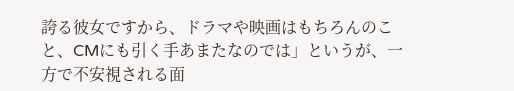誇る彼女ですから、ドラマや映画はもちろんのこと、CMにも引く手あまたなのでは」というが、一方で不安視される面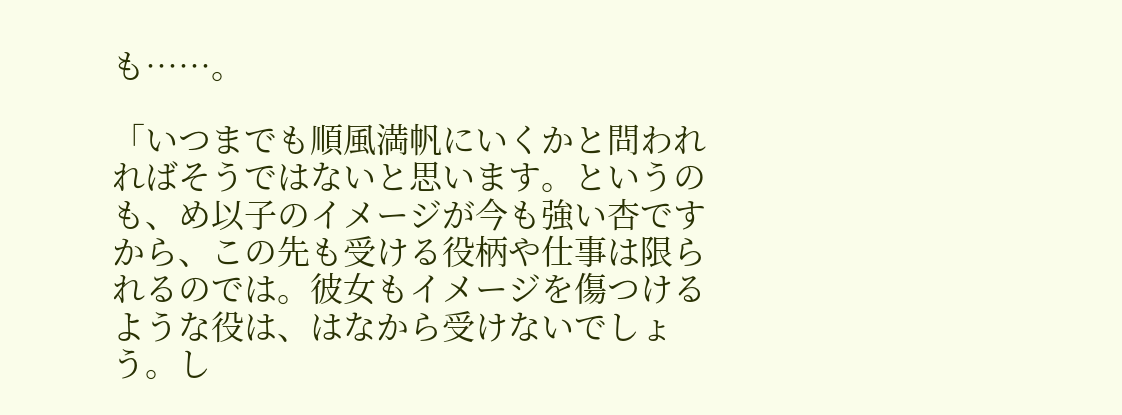も……。

「いつまでも順風満帆にいくかと問われればそうではないと思います。というのも、め以子のイメージが今も強い杏ですから、この先も受ける役柄や仕事は限られるのでは。彼女もイメージを傷つけるような役は、はなから受けないでしょう。し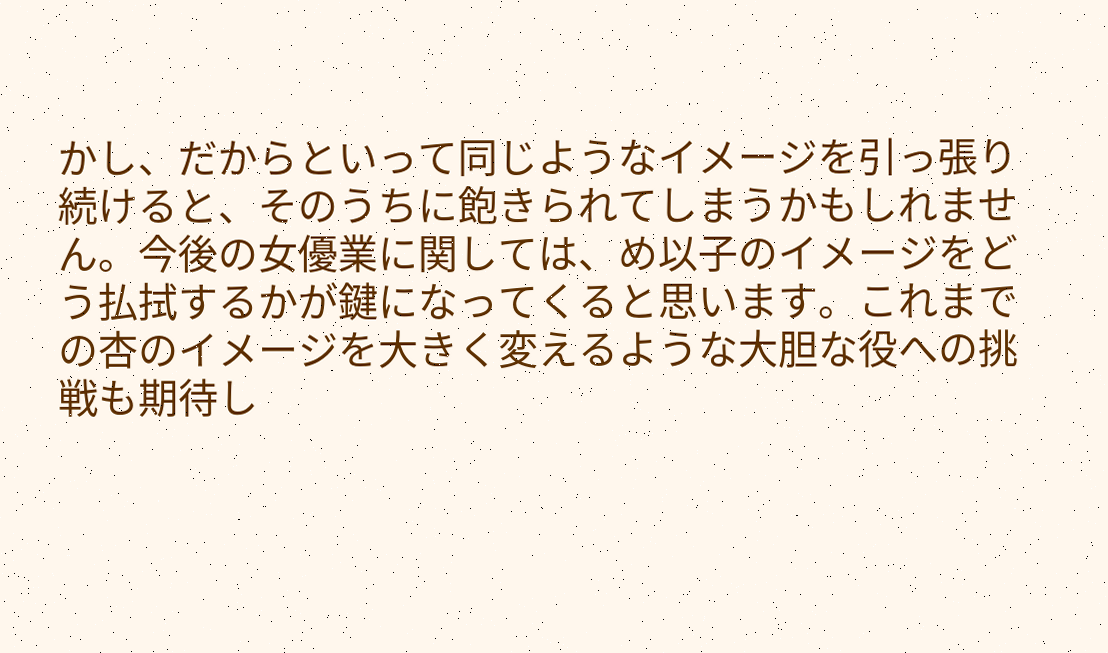かし、だからといって同じようなイメージを引っ張り続けると、そのうちに飽きられてしまうかもしれません。今後の女優業に関しては、め以子のイメージをどう払拭するかが鍵になってくると思います。これまでの杏のイメージを大きく変えるような大胆な役への挑戦も期待し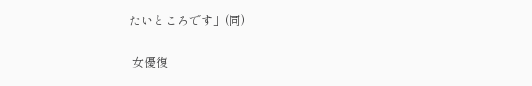たいところです」(同)

 女優復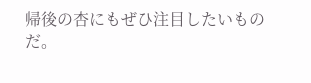帰後の杏にもぜひ注目したいものだ。